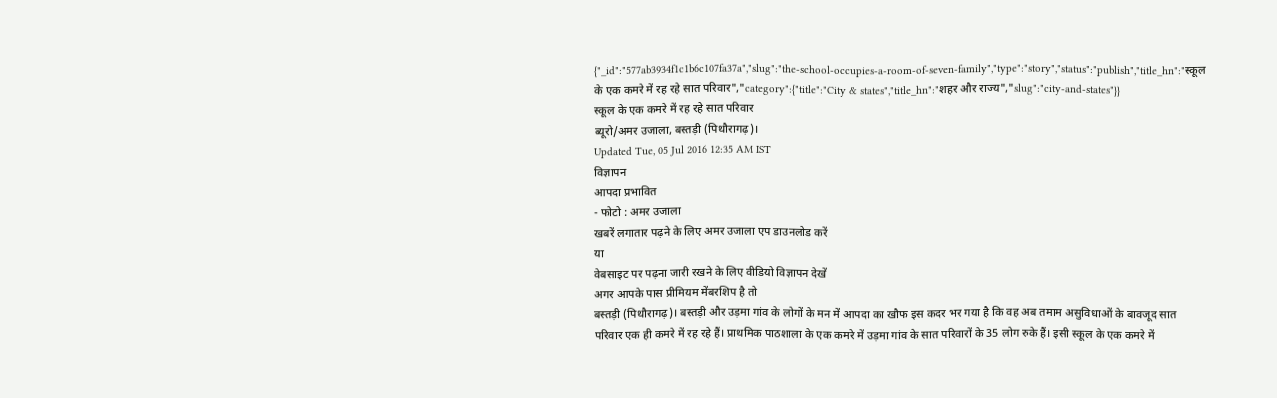{"_id":"577ab3934f1c1b6c107fa37a","slug":"the-school-occupies-a-room-of-seven-family","type":"story","status":"publish","title_hn":"स्कूल के एक कमरे में रह रहे सात परिवार","category":{"title":"City & states","title_hn":"शहर और राज्य","slug":"city-and-states"}}
स्कूल के एक कमरे में रह रहे सात परिवार
ब्यूरो/अमर उजाला, बस्तड़ी (पिथौरागढ़)।
Updated Tue, 05 Jul 2016 12:35 AM IST
विज्ञापन
आपदा प्रभावित
- फोटो : अमर उजाला
खबरें लगातार पढ़ने के लिए अमर उजाला एप डाउनलोड करें
या
वेबसाइट पर पढ़ना जारी रखने के लिए वीडियो विज्ञापन देखें
अगर आपके पास प्रीमियम मेंबरशिप है तो
बस्तड़ी (पिथौरागढ़)। बस्तड़ी और उड़मा गांव के लोगों के मन में आपदा का खौफ इस कदर भर गया है कि वह अब तमाम असुविधाओं के बावजूद सात परिवार एक ही कमरे में रह रहे हैं। प्राथमिक पाठशाला के एक कमरे में उड़मा गांव के सात परिवारों के 35 लोग रुके हैं। इसी स्कूल के एक कमरे में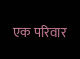एक परिवार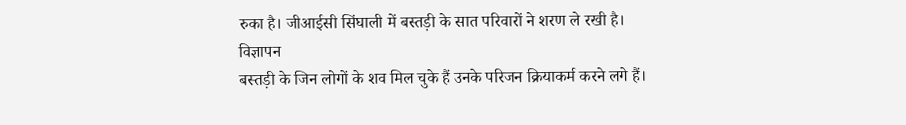रुका है। जीआईसी सिंघाली में बस्तड़ी के सात परिवारों ने शरण ले रखी है।
विज्ञापन
बस्तड़ी के जिन लोगों के शव मिल चुके हैं उनके परिजन क्रियाकर्म करने लगे हैं।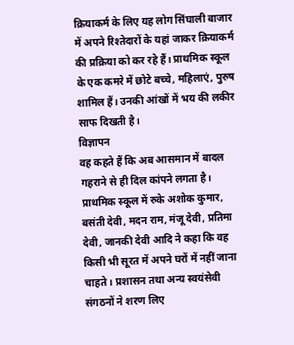क्रियाकर्म के लिए यह लोग सिंघाली बाजार में अपने रिश्तेदारों के यहां जाकर क्रियाकर्म की प्रक्रिया को कर रहे हैं। प्राथमिक स्कूल के एक कमरे में छोटे बच्चे, महिलाएं, पुरुष शामिल हैं। उनकी आंखों में भय की लकीर साफ दिखती है।
विज्ञापन
वह कहते हैं कि अब आसमान में बादल गहराने से ही दिल कांपने लगता है। प्राथमिक स्कूल में रुके अशोक कुमार, बसंती देवी, मदन राम, मंजू देवी, प्रतिमा देवी, जानकी देवी आदि ने कहा कि वह किसी भी सूरत में अपने घरों में नहीं जाना चाहते। प्रशासन तथा अन्य स्वयंसेवी संगठनों ने शरण लिए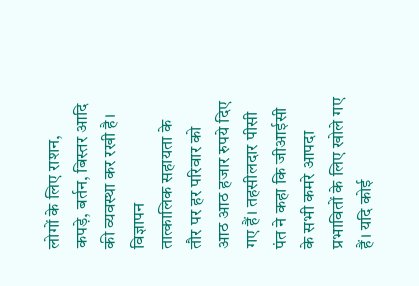लोगों के लिए राशन, कपड़े, बर्तन, बिस्तर आदि की व्यवस्था कर रखी है।
विज्ञापन
तात्कालिक सहायता के तौर पर हर परिवार को आठ आठ हजार रुपये दिए गए हैं। तहसीलदार पीसी पंत ने कहा कि जीआईसी के सभी कमरे आपदा प्रभावितों के लिए खोले गए हैं। यदि कोई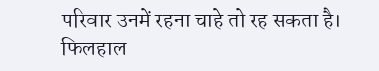परिवार उनमें रहना चाहे तो रह सकता है। फिलहाल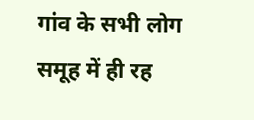गांव के सभी लोग समूह में ही रह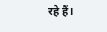रहे हैं।